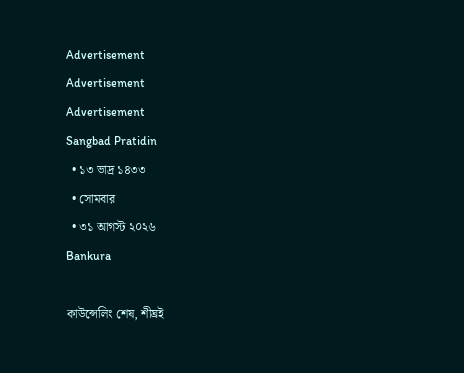Advertisement
Advertisement
Advertisement
Sangbad Pratidin
  • ১৩ ভাদ্র ১৪৩৩
  • সোমবার
  • ৩১ আগস্ট ২০২৬
Bankura

কাউন্সেলিং শেষ, শীঘ্রই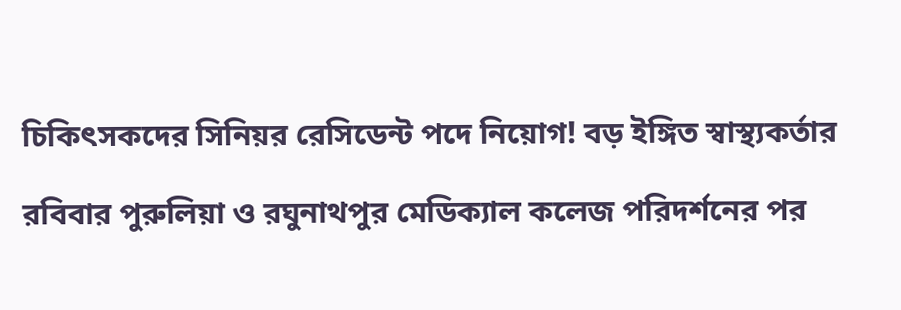চিকিৎসকদের সিনিয়র রেসিডেন্ট পদে নিয়োগ! বড় ইঙ্গিত স্বাস্থ্যকর্তার

রবিবার পুরুলিয়া ও রঘুনাথপুর মেডিক্যাল কলেজ পরিদর্শনের পর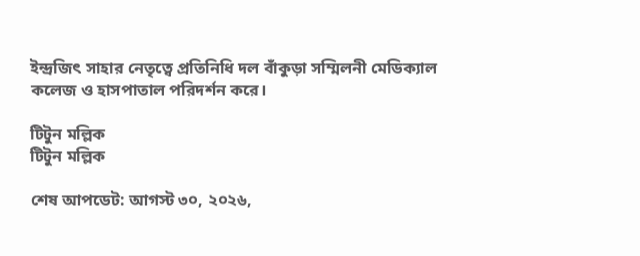ইন্দ্রজিৎ সাহার নেতৃত্বে প্রতিনিধি দল বাঁকুড়া সম্মিলনী মেডিক্যাল কলেজ ও হাসপাতাল পরিদর্শন করে।

টিটুন মল্লিক
টিটুন মল্লিক

শেষ আপডেট: আগস্ট ৩০, ২০২৬,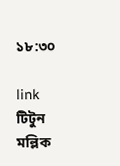১৮:৩০

link
টিটুন মল্লিক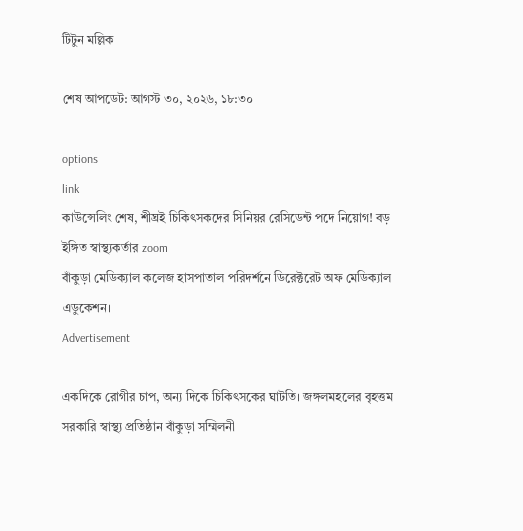টিটুন মল্লিক

শেষ আপডেট: আগস্ট ৩০, ২০২৬, ১৮:৩০

options
link
কাউন্সেলিং শেষ, শীঘ্রই চিকিৎসকদের সিনিয়র রেসিডেন্ট পদে নিয়োগ! বড় ইঙ্গিত স্বাস্থ্যকর্তার zoom
বাঁকুড়া মেডিক্যাল কলেজ হাসপাতাল পরিদর্শনে ডিরেক্টরেট অফ মেডিক্যাল এডুকেশন।
Advertisement

একদিকে রোগীর চাপ, অন্য দিকে চিকিৎসকের ঘাটতি। জঙ্গলমহলের বৃহত্তম সরকারি স্বাস্থ্য প্রতিষ্ঠান বাঁকুড়া সম্মিলনী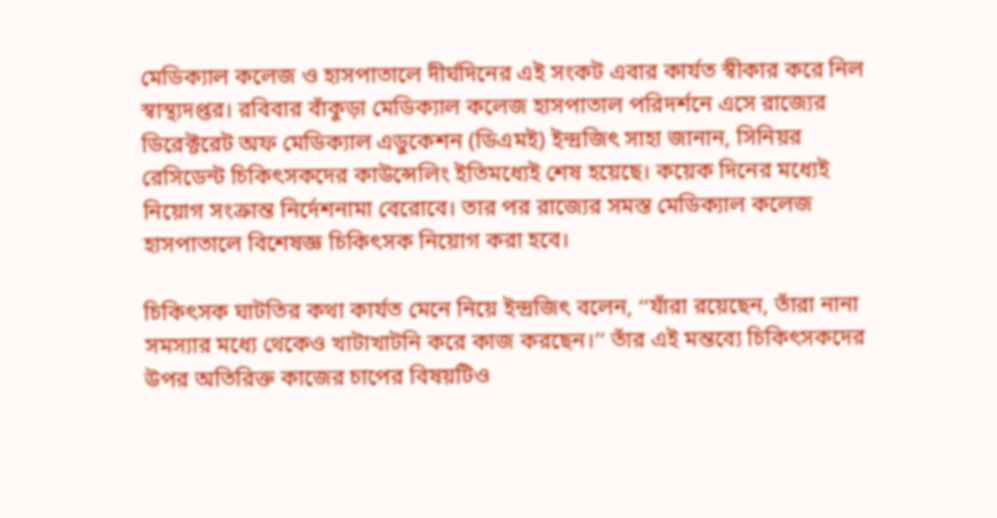মেডিক্যাল কলেজ ও হাসপাতালে দীর্ঘদিনের এই সংকট এবার কার্যত স্বীকার করে নিল স্বাস্থ্যদপ্তর। রবিবার বাঁকুড়া মেডিক্যাল কলেজ হাসপাতাল পরিদর্শনে এসে রাজ্যের ডিরেক্টরেট অফ মেডিক্যাল এডুকেশন (ডিএমই) ইন্দ্রজিৎ সাহা জানান, সিনিয়র রেসিডেন্ট চিকিৎসকদের কাউন্সেলিং ইতিমধ্যেই শেষ হয়েছে। কয়েক দিনের মধ্যেই নিয়োগ সংক্রান্ত নির্দেশনামা বেরোবে। তার পর রাজ্যের সমস্ত মেডিক্যাল কলেজ হাসপাতালে বিশেষজ্ঞ চিকিৎসক নিয়োগ করা হবে।

চিকিৎসক ঘাটতির কথা কার্যত মেনে নিয়ে ইন্দ্রজিৎ বলেন, ‘‘যাঁরা রয়েছেন, তাঁরা নানা সমস্যার মধ্যে থেকেও খাটাখাটনি করে কাজ করছেন।’’ তাঁর এই মন্তব্যে চিকিৎসকদের উপর অতিরিক্ত কাজের চাপের বিষয়টিও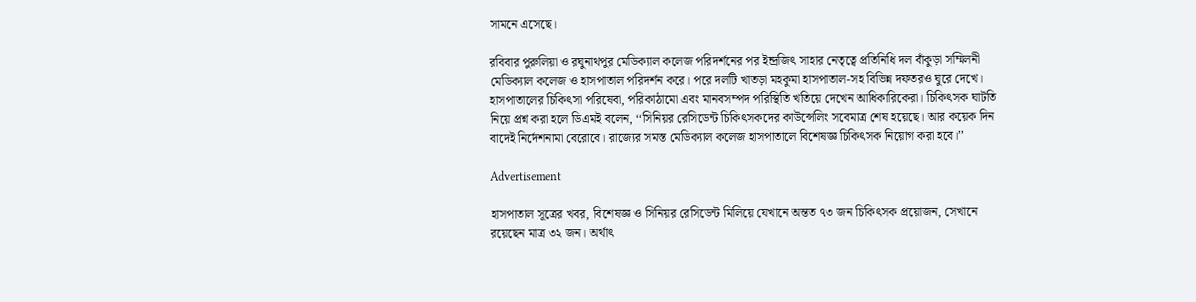সামনে এসেছে।

রবিবার পুরুলিয়া ও রঘুনাথপুর মেডিক্যাল কলেজ পরিদর্শনের পর ইন্দ্রজিৎ সাহার নেতৃত্বে প্রতিনিধি দল বাঁকুড়া সম্মিলনী মেডিক্যাল কলেজ ও হাসপাতাল পরিদর্শন করে। পরে দলটি খাতড়া মহকুমা হাসপাতাল-সহ বিভিন্ন দফতরও ঘুরে দেখে। হাসপাতালের চিকিৎসা পরিষেবা, পরিকাঠামো এবং মানবসম্পদ পরিস্থিতি খতিয়ে দেখেন আধিকারিকেরা। চিকিৎসক ঘাটতি নিয়ে প্রশ্ন করা হলে ডিএমই বলেন, ‘‘সিনিয়র রেসিডেন্ট চিকিৎসকদের কাউন্সেলিং সবেমাত্র শেষ হয়েছে। আর কয়েক দিন বাদেই নির্দেশনামা বেরোবে। রাজ্যের সমস্ত মেডিক্যাল কলেজ হাসপাতালে বিশেষজ্ঞ চিকিৎসক নিয়োগ করা হবে।’’

Advertisement

হাসপাতাল সূত্রের খবর, বিশেষজ্ঞ ও সিনিয়র রেসিডেন্ট মিলিয়ে যেখানে অন্তত ৭৩ জন চিকিৎসক প্রয়োজন, সেখানে রয়েছেন মাত্র ৩২ জন। অর্থাৎ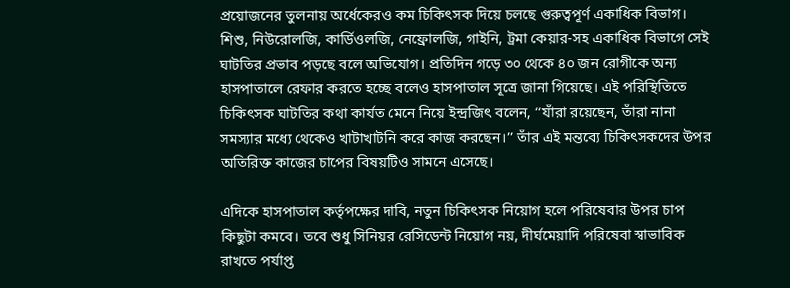প্রয়োজনের তুলনায় অর্ধেকেরও কম চিকিৎসক দিয়ে চলছে গুরুত্বপূর্ণ একাধিক বিভাগ। শিশু, নিউরোলজি, কার্ডিওলজি, নেফ্রোলজি, গাইনি, ট্রমা কেয়ার-সহ একাধিক বিভাগে সেই ঘাটতির প্রভাব পড়ছে বলে অভিযোগ। প্রতিদিন গড়ে ৩০ থেকে ৪০ জন রোগীকে অন্য হাসপাতালে রেফার করতে হচ্ছে বলেও হাসপাতাল সূত্রে জানা গিয়েছে। এই পরিস্থিতিতে চিকিৎসক ঘাটতির কথা কার্যত মেনে নিয়ে ইন্দ্রজিৎ বলেন, ‘‘যাঁরা রয়েছেন, তাঁরা নানা সমস্যার মধ্যে থেকেও খাটাখাটনি করে কাজ করছেন।’’ তাঁর এই মন্তব্যে চিকিৎসকদের উপর অতিরিক্ত কাজের চাপের বিষয়টিও সামনে এসেছে।

এদিকে হাসপাতাল কর্তৃপক্ষের দাবি, নতুন চিকিৎসক নিয়োগ হলে পরিষেবার উপর চাপ কিছুটা কমবে। তবে শুধু সিনিয়র রেসিডেন্ট নিয়োগ নয়, দীর্ঘমেয়াদি পরিষেবা স্বাভাবিক রাখতে পর্যাপ্ত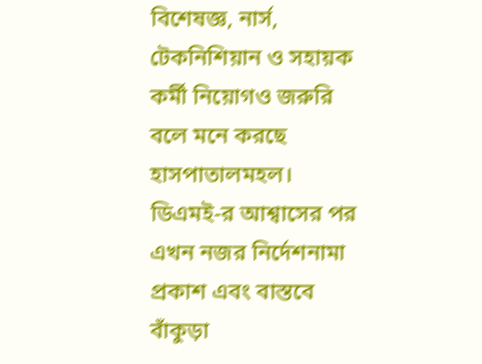বিশেষজ্ঞ, নার্স, টেকনিশিয়ান ও সহায়ক কর্মী নিয়োগও জরুরি বলে মনে করছে হাসপাতালমহল। ডিএমই-র আশ্বাসের পর এখন নজর নির্দেশনামা প্রকাশ এবং বাস্তবে বাঁকুড়া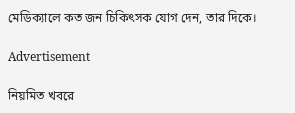মেডিক্যালে কত জন চিকিৎসক যোগ দেন, তার দিকে।

Advertisement

নিয়মিত খবরে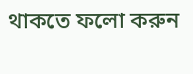থাকতে ফলো করুন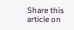Share this article on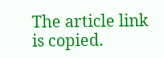The article link is copied.